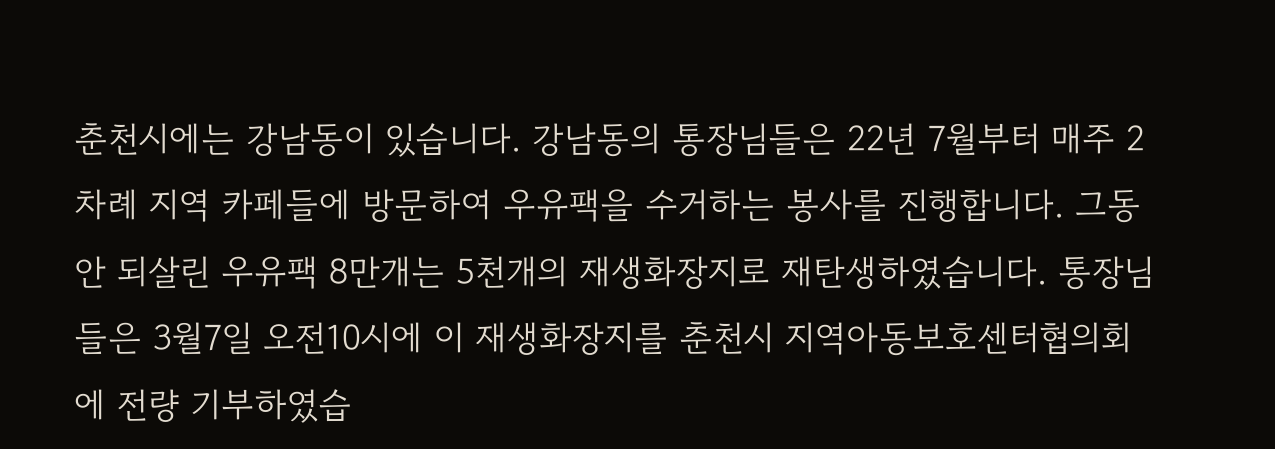춘천시에는 강남동이 있습니다. 강남동의 통장님들은 22년 7월부터 매주 2차례 지역 카페들에 방문하여 우유팩을 수거하는 봉사를 진행합니다. 그동안 되살린 우유팩 8만개는 5천개의 재생화장지로 재탄생하였습니다. 통장님들은 3월7일 오전10시에 이 재생화장지를 춘천시 지역아동보호센터협의회에 전량 기부하였습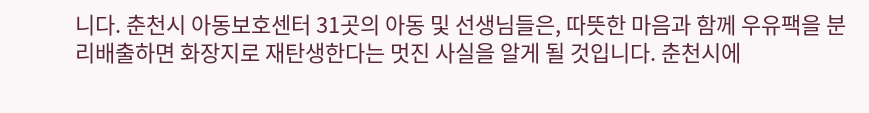니다. 춘천시 아동보호센터 31곳의 아동 및 선생님들은, 따뜻한 마음과 함께 우유팩을 분리배출하면 화장지로 재탄생한다는 멋진 사실을 알게 될 것입니다. 춘천시에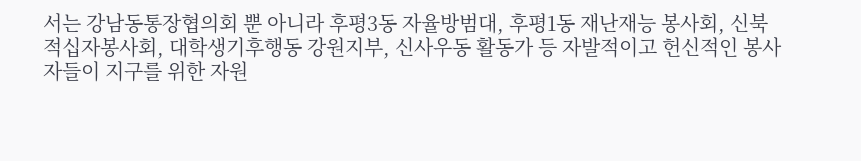서는 강남동통장협의회 뿐 아니라 후평3동 자율방범대, 후평1동 재난재능 봉사회, 신북 적십자봉사회, 대학생기후행동 강원지부, 신사우동 활동가 등 자발적이고 헌신적인 봉사자들이 지구를 위한 자원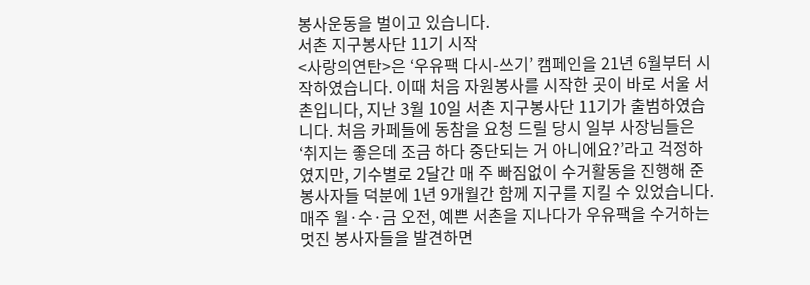봉사운동을 벌이고 있습니다.
서촌 지구봉사단 11기 시작
<사랑의연탄>은 ‘우유팩 다시-쓰기’ 캠페인을 21년 6월부터 시작하였습니다. 이때 처음 자원봉사를 시작한 곳이 바로 서울 서촌입니다, 지난 3월 10일 서촌 지구봉사단 11기가 출범하였습니다. 처음 카페들에 동참을 요청 드릴 당시 일부 사장님들은 ‘취지는 좋은데 조금 하다 중단되는 거 아니에요?’라고 걱정하였지만, 기수별로 2달간 매 주 빠짐없이 수거활동을 진행해 준 봉사자들 덕분에 1년 9개월간 함께 지구를 지킬 수 있었습니다. 매주 월·수·금 오전, 예쁜 서촌을 지나다가 우유팩을 수거하는 멋진 봉사자들을 발견하면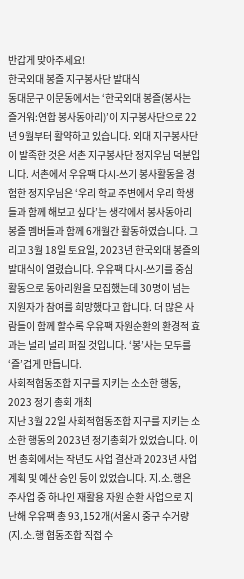반갑게 맞아주세요!
한국외대 봉즐 지구봉사단 발대식
동대문구 이문동에서는 ‘한국외대 봉즐(봉사는 즐거워:연합 봉사동아리)’이 지구봉사단으로 22년 9월부터 활약하고 있습니다. 외대 지구봉사단이 발족한 것은 서촌 지구봉사단 정지우님 덕분입니다. 서촌에서 우유팩 다시-쓰기 봉사활동을 경험한 정지우님은 ‘우리 학교 주변에서 우리 학생들과 함께 해보고 싶다’는 생각에서 봉사동아리 봉즐 멤버들과 함께 6개월간 활동하였습니다. 그리고 3월 18일 토요일, 2023년 한국외대 봉즐의 발대식이 열렸습니다. 우유팩 다시-쓰기를 중심 활동으로 동아리원을 모집했는데 30명이 넘는 지원자가 참여를 희망했다고 합니다. 더 많은 사람들이 함께 할수록 우유팩 자원순환의 환경적 효과는 널리 널리 퍼질 것입니다. ‘봉’사는 모두를 ‘즐’겁게 만듭니다.
사회적협동조합 지구를 지키는 소소한 행동, 2023 정기 총회 개최
지난 3월 22일 사회적협동조합 지구를 지키는 소소한 행동의 2023년 정기총회가 있었습니다. 이번 총회에서는 작년도 사업 결산과 2023년 사업계획 및 예산 승인 등이 있었습니다. 지.소.행은 주사업 중 하나인 재활용 자원 순환 사업으로 지난해 우유팩 총 93,152개(서울시 중구 수거량(지.소.행 협동조합 직접 수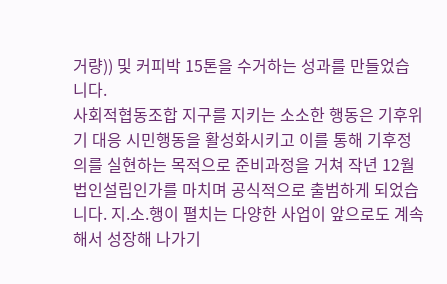거량)) 및 커피박 15톤을 수거하는 성과를 만들었습니다.
사회적협동조합 지구를 지키는 소소한 행동은 기후위기 대응 시민행동을 활성화시키고 이를 통해 기후정의를 실현하는 목적으로 준비과정을 거쳐 작년 12월 법인설립인가를 마치며 공식적으로 출범하게 되었습니다. 지.소.행이 펼치는 다양한 사업이 앞으로도 계속해서 성장해 나가기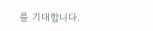를 기대합니다.